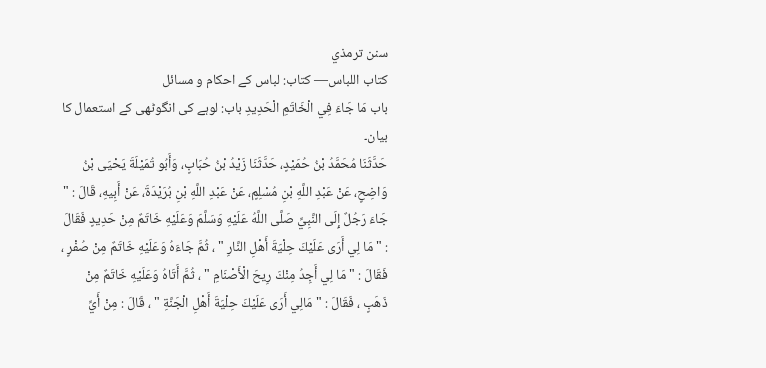سنن ترمذي
كتاب اللباس— کتاب: لباس کے احکام و مسائل
باب مَا جَاءَ فِي الْخَاتَمِ الْحَدِيدِ باب: لوہے کی انگوٹھی کے استعمال کا بیان۔
حَدَّثَنَا مُحَمَّدُ بْنُ حُمَيْدٍ، حَدَّثَنَا زَيْدُ بْنُ حُبَابٍ، وَأَبُو تُمَيْلَةَ يَحْيَى بْنُ وَاضِحٍ، عَنْ عَبْدِ اللَّهِ بْنِ مُسْلِمٍ، عَنْ عَبْدِ اللَّهِ بْنِ بُرَيْدَةَ، عَنْ أَبِيهِ، قَالَ : " جَاءَ رَجُلٌ إِلَى النَّبِيِّ صَلَّى اللَّهُ عَلَيْهِ وَسَلَّمَ وَعَلَيْهِ خَاتَمٌ مِنْ حَدِيدٍ فَقَالَ : " مَا لِي أَرَى عَلَيْكَ حِلْيَةَ أَهْلِ النَّارِ " ، ثُمَّ جَاءَهُ وَعَلَيْهِ خَاتَمٌ مِنْ صُفْرٍ ، فَقَالَ : " مَا لِي أَجِدُ مِنْكَ رِيحَ الْأَصْنَامِ " ، ثُمَّ أَتَاهُ وَعَلَيْهِ خَاتَمٌ مِنْ ذَهَبٍ ، فَقَالَ : " مَالِي أَرَى عَلَيْكَ حِلْيَةَ أَهْلِ الْجَنَّةِ " ، قَالَ : مِنْ أَيِّ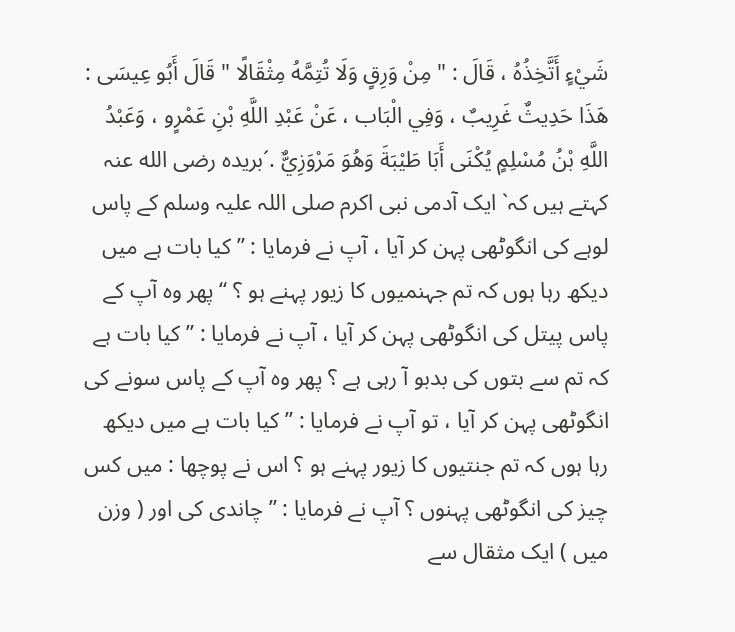شَيْءٍ أَتَّخِذُهُ ، قَالَ : " مِنْ وَرِقٍ وَلَا تُتِمَّهُ مِثْقَالًا " قَالَ أَبُو عِيسَى : هَذَا حَدِيثٌ غَرِيبٌ ، وَفِي الْبَاب ، عَنْ عَبْدِ اللَّهِ بْنِ عَمْرٍو ، وَعَبْدُ اللَّهِ بْنُ مُسْلِمٍ يُكْنَى أَبَا طَيْبَةَ وَهُوَ مَرْوَزِيٌّ .´بریدہ رضی الله عنہ کہتے ہیں کہ` ایک آدمی نبی اکرم صلی اللہ علیہ وسلم کے پاس لوہے کی انگوٹھی پہن کر آیا ، آپ نے فرمایا : ” کیا بات ہے میں دیکھ رہا ہوں کہ تم جہنمیوں کا زیور پہنے ہو ؟ “ پھر وہ آپ کے پاس پیتل کی انگوٹھی پہن کر آیا ، آپ نے فرمایا : ” کیا بات ہے کہ تم سے بتوں کی بدبو آ رہی ہے ؟ پھر وہ آپ کے پاس سونے کی انگوٹھی پہن کر آیا ، تو آپ نے فرمایا : ” کیا بات ہے میں دیکھ رہا ہوں کہ تم جنتیوں کا زیور پہنے ہو ؟ اس نے پوچھا : میں کس چیز کی انگوٹھی پہنوں ؟ آپ نے فرمایا : ” چاندی کی اور ( وزن میں ) ایک مثقال سے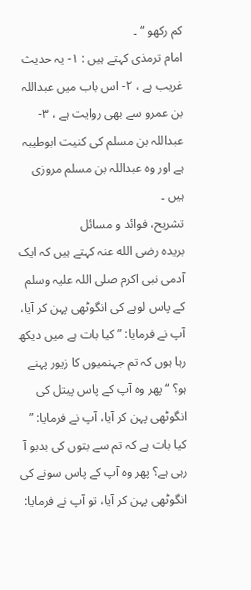کم رکھو “ ۔
امام ترمذی کہتے ہیں : ۱- یہ حدیث غریب ہے ، ۲- اس باب میں عبداللہ بن عمرو سے بھی روایت ہے ، ۳- عبداللہ بن مسلم کی کنیت ابوطیبہ ہے اور وہ عبداللہ بن مسلم مروزی ہیں ۔
تشریح، فوائد و مسائل
بریدہ رضی الله عنہ کہتے ہیں کہ ایک آدمی نبی اکرم صلی اللہ علیہ وسلم کے پاس لوہے کی انگوٹھی پہن کر آیا، آپ نے فرمایا: ” کیا بات ہے میں دیکھ رہا ہوں کہ تم جہنمیوں کا زیور پہنے ہو؟ “ پھر وہ آپ کے پاس پیتل کی انگوٹھی پہن کر آیا، آپ نے فرمایا: ” کیا بات ہے کہ تم سے بتوں کی بدبو آ رہی ہے؟ پھر وہ آپ کے پاس سونے کی انگوٹھی پہن کر آیا، تو آپ نے فرمایا: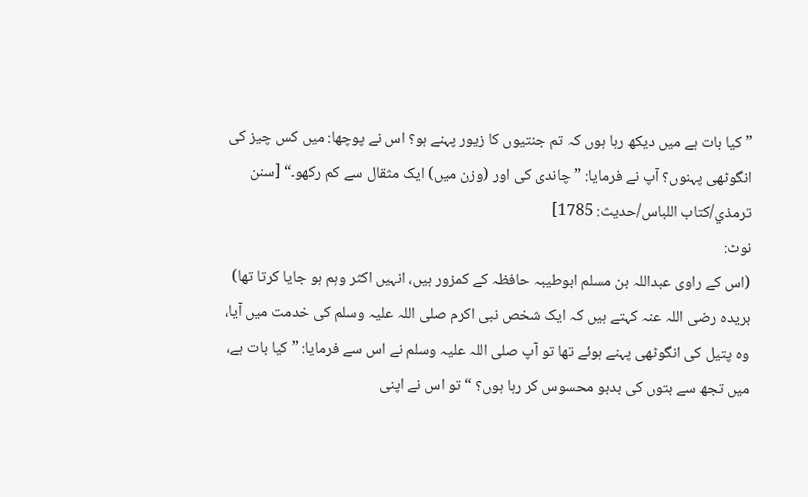” کیا بات ہے میں دیکھ رہا ہوں کہ تم جنتیوں کا زیور پہنے ہو؟ اس نے پوچھا: میں کس چیز کی انگوٹھی پہنوں؟ آپ نے فرمایا: ” چاندی کی اور (وزن میں) ایک مثقال سے کم رکھو۔“ [سنن ترمذي/كتاب اللباس/حدیث: 1785]
نوٹ:
(اس کے راوی عبداللہ بن مسلم ابوطیبہ حافظہ کے کمزور ہیں، انہیں اکثر وہم ہو جایا کرتا تھا)
بریدہ رضی اللہ عنہ کہتے ہیں کہ ایک شخص نبی اکرم صلی اللہ علیہ وسلم کی خدمت میں آیا، وہ پتیل کی انگوٹھی پہنے ہوئے تھا تو آپ صلی اللہ علیہ وسلم نے اس سے فرمایا: ” کیا بات ہے، میں تجھ سے بتوں کی بدبو محسوس کر رہا ہوں؟ “ تو اس نے اپنی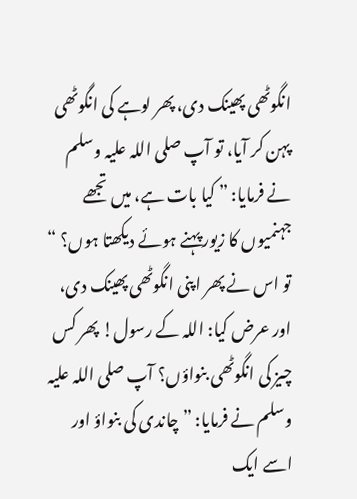انگوٹھی پھینک دی، پھر لوہے کی انگوٹھی پہن کر آیا، تو آپ صلی اللہ علیہ وسلم نے فرمایا: ” کیا بات ہے، میں تجھے جہنمیوں کا زیور پہنے ہوئے دیکھتا ہوں؟ “ تو اس نے پھر اپنی انگوٹھی پھینک دی، اور عرض کیا: اللہ کے رسول! پھر کس چیز کی انگوٹھی بنواؤں؟ آپ صلی اللہ علیہ وسلم نے فرمایا: ” چاندی کی بنواؤ اور اسے ایک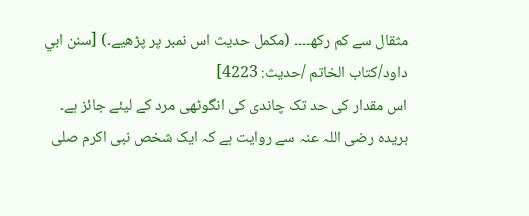مثقال سے کم رکھ۔۔۔۔ (مکمل حدیث اس نمبر پر پڑھیے۔) [سنن ابي داود/كتاب الخاتم /حدیث: 4223]
اس مقدار کی حد تک چاندی کی انگوٹھی مرد کے لیئے جائز ہے۔
بریدہ رضی اللہ عنہ سے روایت ہے کہ ایک شخص نبی اکرم صلی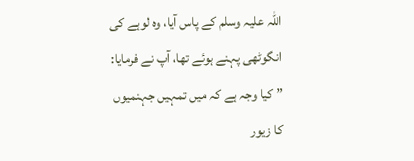اللہ علیہ وسلم کے پاس آیا، وہ لوہے کی انگوٹھی پہنے ہوئے تھا، آپ نے فرمایا: ” کیا وجہ ہے کہ میں تمہیں جہنمیوں کا زیور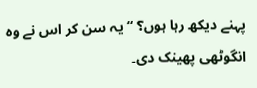پہنے دیکھ رہا ہوں؟ “ یہ سن کر اس نے وہ انگوٹھی پھینک دی۔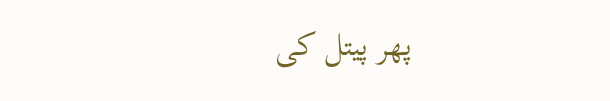پھر پیتل کی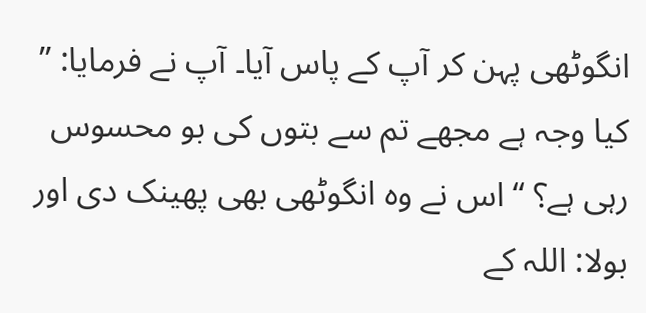انگوٹھی پہن کر آپ کے پاس آیا۔ آپ نے فرمایا: ” کیا وجہ ہے مجھے تم سے بتوں کی بو محسوس رہی ہے؟ “ اس نے وہ انگوٹھی بھی پھینک دی اور بولا: اللہ کے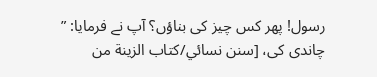رسول! پھر کس چیز کی بناؤں؟ آپ نے فرمایا: ” چاندی کی، [سنن نسائي/كتاب الزينة من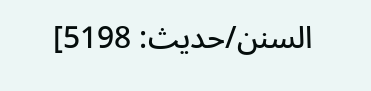السنن/حدیث: 5198]